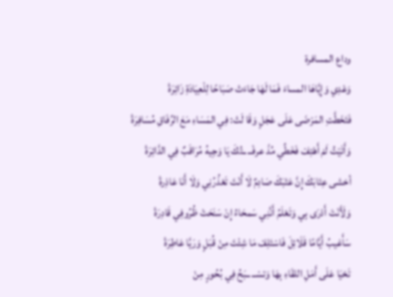وداع المسافرة
وَعْدِي وَإِيَّاهَا المساءَ فَمَا لَهَا جَاءَتْ صَبَاحًا لِلْعِيَادَةِ زَائِرَةْ
فَتَخَطَّتِ المَرْضَى عَلَى عَجَلٍ وَقَا لَتْ: فِي المَسَاءِ مَعَ الرِّفَاقِ مُسَافِرَةْ
وَأَتَيْتُ لَمْ أَهْتِفْ فَخَطِّي مُذْ عرفْــ ــتُكَ يَا وَجِيهُ مُرَاقَبٌ فِي الدَّائِرَةْ
أخشى عِتَابَكَ إِنَّ عَتْبَكَ صَادِمٌ لَا أَنْتَ تَعْذُرُنِي وَلَا أَنَا عَاذِرةْ
وَلَأَنْتَ أَدْرَى بِي وَتَعْلَمُ أَنَّنِي سَمحَاءُ إِنْ سَنَحَتْ ظُرُوفِي قَادِرَةْ
سَأَغيبُ أَيَّامًا قَلَائِلَ فَاسْتَلِفْ مَا شِئْتَ مِنْ قُبَلٍ وَرَيَّا عَاطِرَةْ
تَحْيَا عَلَى أَمَلِ اللقَاءِ بِهَا وَتسْــ ــبَحُ فِي بُحُورٍ مِنْ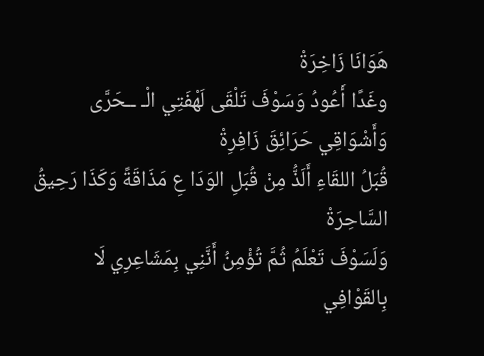هَوَانَا زَاخِرَةْ
وغَدًا أَعُودُ وَسَوْفَ تَلْقَى لَهْفَتِي الْـ ــحَرَّى وَأَشْوَاقِي حَرَائِقَ زَافِرِةْ
قُبَلُ اللقَاءِ أَلَذُّ مِنْ قُبَلِ الوَدَا عِ مَذَاقَةً وَكَذَا رَحِيقُ السَّاحِرَةْ
وَلَسَوْفَ تَعْلَمُ ثُمَّ تُؤْمِنُ أَنَّنِي بِمَشَاعِرِي لَا بِالقَوْافِي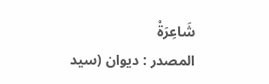شَاعِرَةْ
المصدر : ديوان (سيد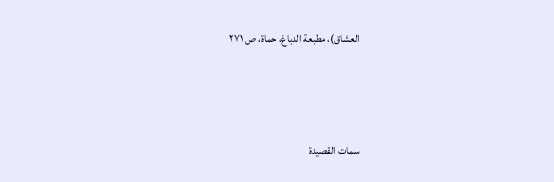العشاق)، مطبعة الدباغ، حماة، ص ٢٧١





سمات القصيدة